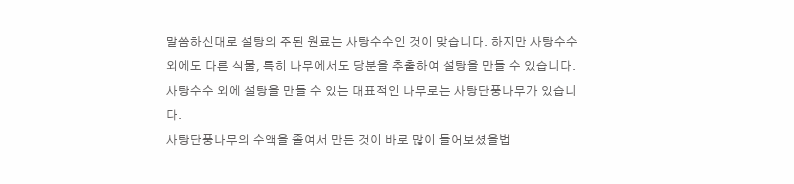말씀하신대로 설탕의 주된 원료는 사탕수수인 것이 맞습니다. 하지만 사탕수수 외에도 다른 식물, 특히 나무에서도 당분을 추출하여 설탕을 만들 수 있습니다.
사탕수수 외에 설탕을 만들 수 있는 대표적인 나무로는 사탕단풍나무가 있습니다.
사탕단풍나무의 수액을 졸여서 만든 것이 바로 많이 들어보셨을법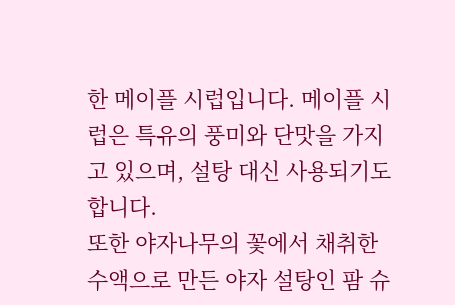한 메이플 시럽입니다. 메이플 시럽은 특유의 풍미와 단맛을 가지고 있으며, 설탕 대신 사용되기도 합니다.
또한 야자나무의 꽃에서 채취한 수액으로 만든 야자 설탕인 팜 슈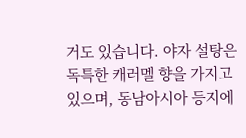거도 있습니다. 야자 설탕은 독특한 캐러멜 향을 가지고 있으며, 동남아시아 등지에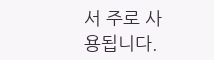서 주로 사용됩니다.